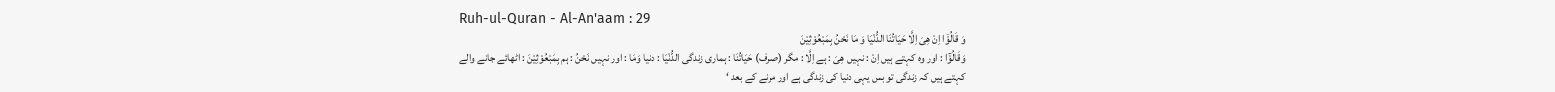Ruh-ul-Quran - Al-An'aam : 29
وَ قَالُوْۤا اِنْ هِیَ اِلَّا حَیَاتُنَا الدُّنْیَا وَ مَا نَحْنُ بِمَبْعُوْثِیْنَ
وَقَالُوْٓا : اور وہ کہتے ہیں اِنْ : نہیں هِىَ : ہے اِلَّا : مگر (صرف) حَيَاتُنَا : ہماری زندگی الدُّنْيَا : دنیا وَمَا : اور نہیں نَحْنُ : ہم بِمَبْعُوْثِيْنَ : اٹھائے جانے والے
کہتے ہیں کہ زندگی تو بس یہی دنیا کی زندگی ہے اور مرنے کے بعد ‘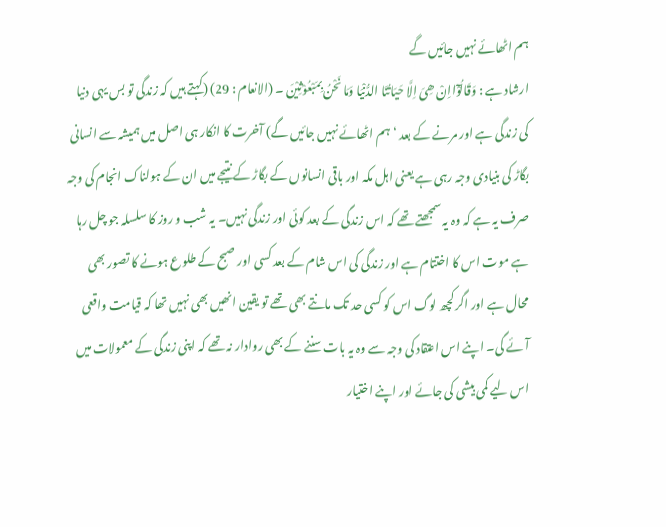ہم اٹھائے نہیں جائیں گے
ارشاد ہے : وَقَالُوْٓااِنْ ھِیَ اِلَّا حَیَاتُنَا الدُّنْیَا وَمَا نَحْنُ بِمَبْعُوْثِیْنَ ۔ (الانعام : 29) (کہتے ہیں کہ زندگی تو بس یہی دنیا کی زندگی ہے اور مرنے کے بعد ‘ ہم اٹھائے نہیں جائیں گے) آخرت کا انکار ہی اصل میں ہمیشہ سے انسانی بگاڑ کی بنیادی وجہ رہی ہے یعنی اہل مکہ اور باقی انسانوں کے بگاڑ کے نتیجے میں ان کے ہولناک انجام کی وجہ صرف یہ ہے کہ وہ یہ سمجھتے تھے کہ اس زندگی کے بعد کوئی اور زندگی نہیں۔ یہ شب و روز کا سلسلہ جو چل رہا ہے موت اس کا اختتام ہے اور زندگی کی اس شام کے بعد کسی اور صبح کے طلوع ہونے کا تصور بھی محال ہے اور اگر کچھ لوگ اس کو کسی حد تک مانتے بھی تھے تو یقین انھیں بھی نہیں تھا کہ قیامت واقعی آئے گی۔ اپنے اس اعتقاد کی وجہ سے وہ یہ بات سننے کے بھی روادار نہ تھے کہ اپنی زندگی کے معمولات میں اس لیے کمی بیشی کی جائے اور اپنے اختیار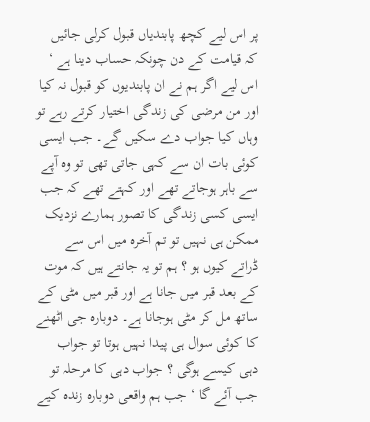پر اس لیے کچھ پابندیاں قبول کرلی جائیں کہ قیامت کے دن چونکہ حساب دینا ہے ‘ اس لیے اگر ہم نے ان پابندیوں کو قبول نہ کیا اور من مرضی کی زندگی اختیار کرتے رہے تو وہاں کیا جواب دے سکیں گے۔ جب ایسی کوئی بات ان سے کہی جاتی تھی تو وہ آپے سے باہر ہوجاتے تھے اور کہتے تھے کہ جب ایسی کسی زندگی کا تصور ہمارے نزدیک ممکن ہی نہیں تو تم آخرہ میں اس سے ڈراتے کیوں ہو ؟ ہم تو یہ جانتے ہیں کہ موت کے بعد قبر میں جانا ہے اور قبر میں مٹی کے ساتھ مل کر مٹی ہوجانا ہے۔ دوبارہ جی اٹھنے کا کوئی سوال ہی پیدا نہیں ہوتا تو جواب دہی کیسے ہوگی ؟ جواب دہی کا مرحلہ تو جب آئے گا ‘ جب ہم واقعی دوبارہ زندہ کیے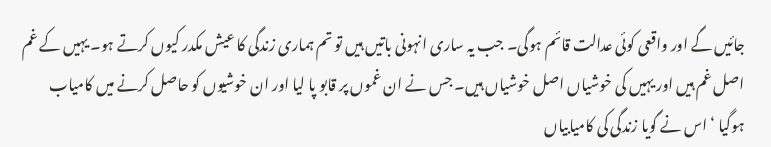جائیں گے اور واقعی کوئی عدالت قائم ہوگی۔ جب یہ ساری انہونی باتیں ہیں تو تم ہماری زندگی کا عیش مکدر کیوں کرتے ہو۔ یہیں کے غم اصل غم ہیں اور یہیں کی خوشیاں اصل خوشیاں ہیں۔ جس نے ان غموں پر قابو پا لیا اور ان خوشیوں کو حاصل کرنے میں کامیاب ہوگیا ‘ اس نے گویا زندگی کی کامیابیاں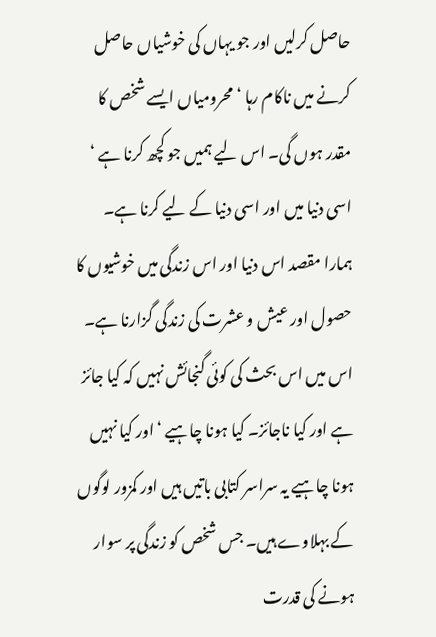حاصل کرلیں اور جو یہاں کی خوشیاں حاصل کرنے میں ناکام رہا ‘ محرومیاں ایسے شخص کا مقدر ہوں گی۔ اس لیے ہمیں جو کچھ کرنا ہے ‘ اسی دنیا میں اور اسی دنیا کے لیے کرنا ہے۔ ہمارا مقصد اس دنیا اور اس زندگی میں خوشیوں کا حصول اور عیش و عشرت کی زندگی گزارنا ہے۔ اس میں اس بحث کی کوئی گنجائش نہیں کہ کیا جائز ہے اور کیا ناجائز۔ کیا ہونا چاہیے ‘ اور کیا نہیں ہونا چاہیے یہ سراسر کتابی باتیں ہیں اور کمزور لوگوں کے بہلاوے ہیں۔ جس شخص کو زندگی پر سوار ہونے کی قدرت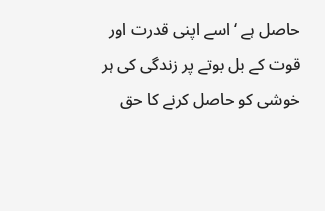حاصل ہے ‘ اسے اپنی قدرت اور قوت کے بل بوتے پر زندگی کی ہر خوشی کو حاصل کرنے کا حق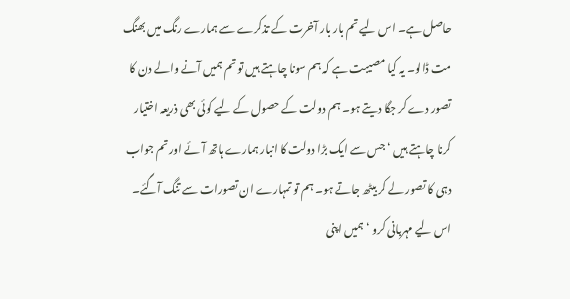حاصل ہے۔ اس لیے تم بار بار آخرت کے تذکرے سے ہمارے رنگ میں بھنگ مت ڈالو۔ یہ کیا مصیبت ہے کہ ہم سونا چاہتے ہیں تو تم ہمیں آنے والے دن کا تصور دے کر جگا دیتے ہو۔ ہم دولت کے حصول کے لیے کوئی بھی ذریعہ اختیار کرنا چاہتے ہیں ‘ جس سے ایک بڑا دولت کا انبار ہمارے ہاتھ آئے اور تم جواب دہی کا تصور لے کر بیٹھ جاتے ہو۔ ہم تو تمہارے ان تصورات سے تنگ آگئے۔ اس لیے مہربانی کرو ‘ ہمیں اپنی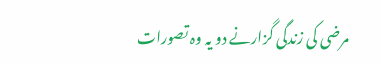مرضی کی زندگی گزارنے دو یہ وہ تصورات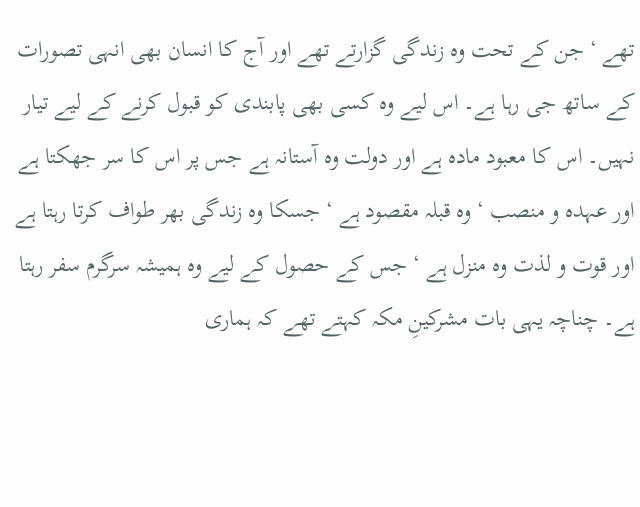تھے ‘ جن کے تحت وہ زندگی گزارتے تھے اور آج کا انسان بھی انہی تصورات کے ساتھ جی رہا ہے۔ اس لیے وہ کسی بھی پابندی کو قبول کرنے کے لیے تیار نہیں۔ اس کا معبود مادہ ہے اور دولت وہ آستانہ ہے جس پر اس کا سر جھکتا ہے اور عہدہ و منصب ‘ وہ قبلہ مقصود ہے ‘ جسکا وہ زندگی بھر طواف کرتا رہتا ہے اور قوت و لذت وہ منزل ہے ‘ جس کے حصول کے لیے وہ ہمیشہ سرگرم سفر رہتا ہے۔ چناچہ یہی بات مشرکینِ مکہ کہتے تھے کہ ہماری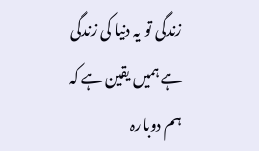زندگی تو یہ دنیا کی زندگی ہے ہمیں یقین ہے کہ ہم دوبارہ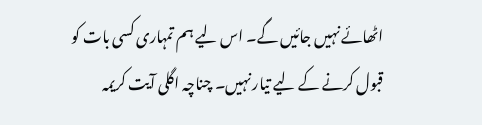اٹھائے نہیں جائیں گے۔ اس لیے ہم تمہاری کسی بات کو قبول کرنے کے لیے تیار نہیں۔ چناچہ اگلی آیت کریمہ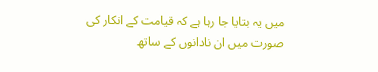میں یہ بتایا جا رہا ہے کہ قیامت کے انکار کی صورت میں ان نادانوں کے ساتھ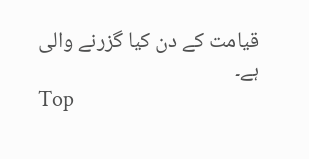قیامت کے دن کیا گزرنے والی ہے۔
Top